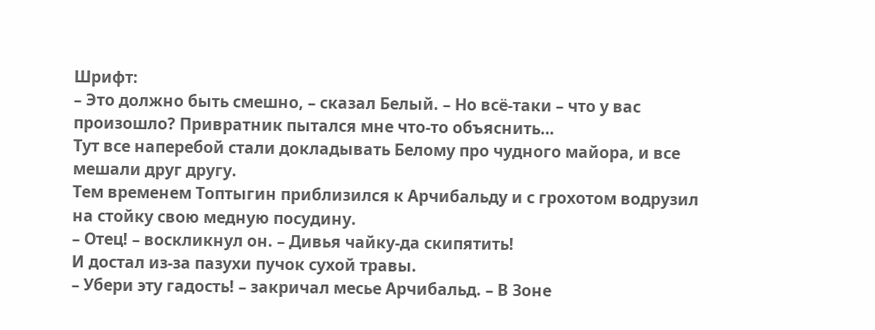Шрифт:
– Это должно быть смешно, – сказал Белый. – Но всё-таки – что у вас произошло? Привратник пытался мне что-то объяснить…
Тут все наперебой стали докладывать Белому про чудного майора, и все мешали друг другу.
Тем временем Топтыгин приблизился к Арчибальду и с грохотом водрузил на стойку свою медную посудину.
– Отец! – воскликнул он. – Дивья чайку-да скипятить!
И достал из-за пазухи пучок сухой травы.
– Убери эту гадость! – закричал месье Арчибальд. – В Зоне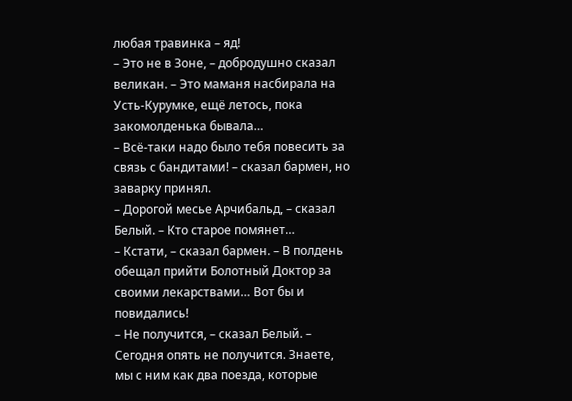любая травинка – яд!
– Это не в Зоне, – добродушно сказал великан. – Это маманя насбирала на Усть-Курумке, ещё летось, пока закомолденька бывала…
– Всё-таки надо было тебя повесить за связь с бандитами! – сказал бармен, но заварку принял.
– Дорогой месье Арчибальд, – сказал Белый. – Кто старое помянет…
– Кстати, – сказал бармен. – В полдень обещал прийти Болотный Доктор за своими лекарствами… Вот бы и повидались!
– Не получится, – сказал Белый. – Сегодня опять не получится. Знаете, мы с ним как два поезда, которые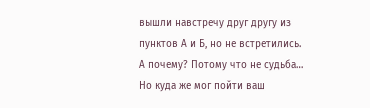вышли навстречу друг другу из пунктов А и Б, но не встретились. А почему? Потому что не судьба… Но куда же мог пойти ваш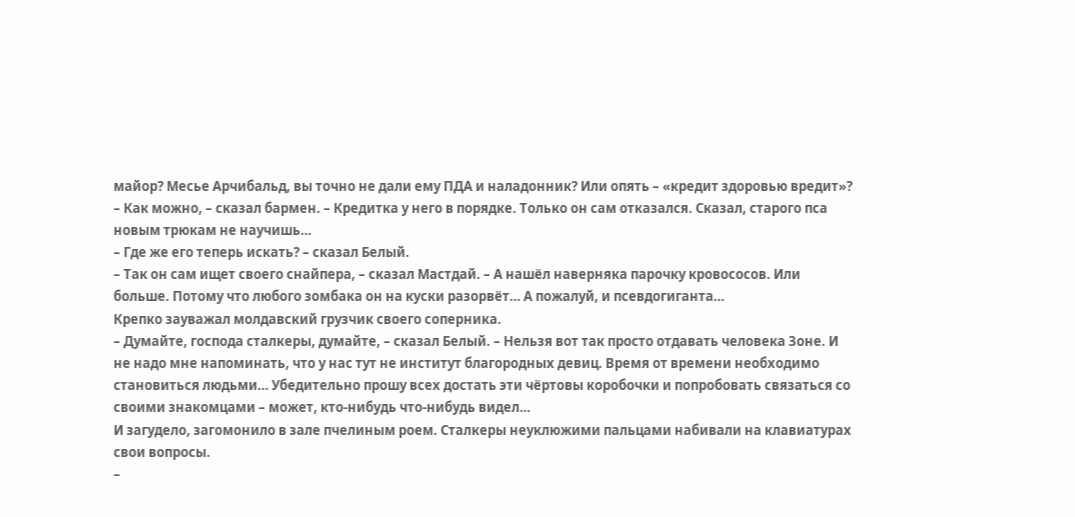майор? Месье Арчибальд, вы точно не дали ему ПДА и наладонник? Или опять – «кредит здоровью вредит»?
– Как можно, – сказал бармен. – Кредитка у него в порядке. Только он сам отказался. Сказал, старого пса новым трюкам не научишь…
– Где же его теперь искать? – сказал Белый.
– Так он сам ищет своего снайпера, – сказал Мастдай. – А нашёл наверняка парочку кровососов. Или больше. Потому что любого зомбака он на куски разорвёт… А пожалуй, и псевдогиганта…
Крепко зауважал молдавский грузчик своего соперника.
– Думайте, господа сталкеры, думайте, – сказал Белый. – Нельзя вот так просто отдавать человека Зоне. И не надо мне напоминать, что у нас тут не институт благородных девиц. Время от времени необходимо становиться людьми… Убедительно прошу всех достать эти чёртовы коробочки и попробовать связаться со своими знакомцами – может, кто-нибудь что-нибудь видел…
И загудело, загомонило в зале пчелиным роем. Сталкеры неуклюжими пальцами набивали на клавиатурах свои вопросы.
–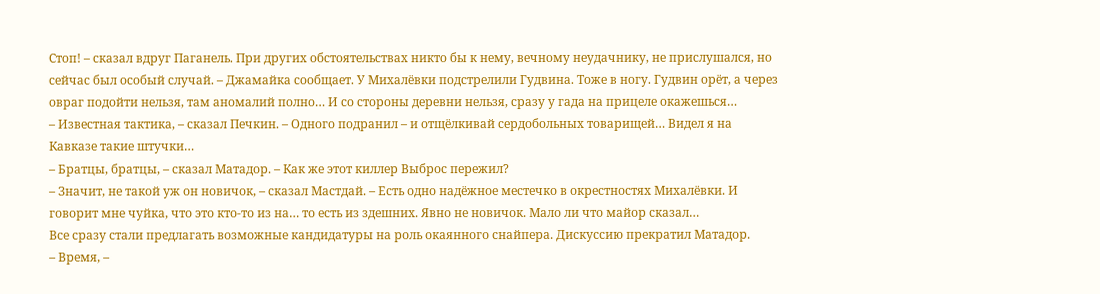Стоп! – сказал вдруг Паганель. При других обстоятельствах никто бы к нему, вечному неудачнику, не прислушался, но сейчас был особый случай. – Джамайка сообщает. У Михалёвки подстрелили Гудвина. Тоже в ногу. Гудвин орёт, а через овраг подойти нельзя, там аномалий полно… И со стороны деревни нельзя, сразу у гада на прицеле окажешься…
– Известная тактика, – сказал Печкин. – Одного подранил – и отщёлкивай сердобольных товарищей… Видел я на Кавказе такие штучки…
– Братцы, братцы, – сказал Матадор. – Как же этот киллер Выброс пережил?
– Значит, не такой уж он новичок, – сказал Мастдай. – Есть одно надёжное местечко в окрестностях Михалёвки. И говорит мне чуйка, что это кто-то из на… то есть из здешних. Явно не новичок. Мало ли что майор сказал…
Все сразу стали предлагать возможные кандидатуры на роль окаянного снайпера. Дискуссию прекратил Матадор.
– Время, –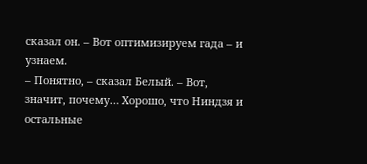сказал он. – Вот оптимизируем гада – и узнаем.
– Понятно, – сказал Белый. – Вот, значит, почему… Хорошо, что Ниндзя и остальные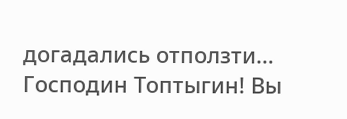догадались отползти… Господин Топтыгин! Вы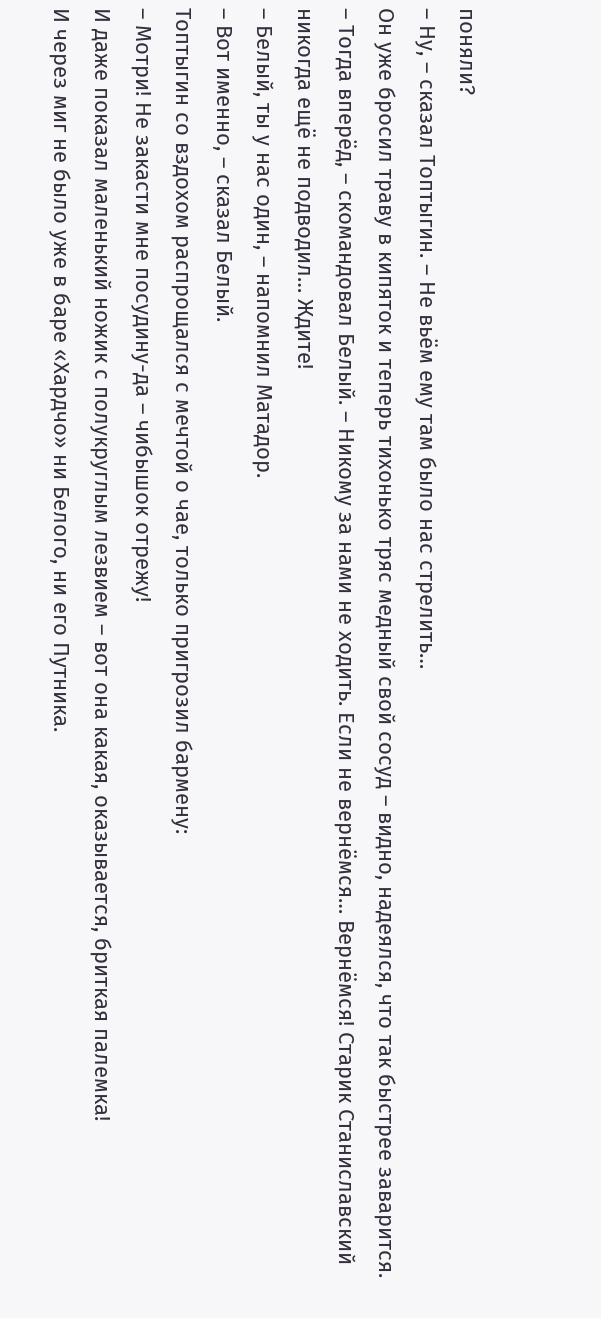поняли?
– Ну, – сказал Топтыгин. – Не вьём ему там было нас стрелить…
Он уже бросил траву в кипяток и теперь тихонько тряс медный свой сосуд – видно, надеялся, что так быстрее заварится.
– Тогда вперёд, – скомандовал Белый. – Никому за нами не ходить. Если не вернёмся… Вернёмся! Старик Станиславский никогда ещё не подводил… Ждите!
– Белый, ты у нас один, – напомнил Матадор.
– Вот именно, – сказал Белый.
Топтыгин со вздохом распрощался с мечтой о чае, только пригрозил бармену:
– Мотри! Не закасти мне посудину-да – чибышок отрежу!
И даже показал маленький ножик с полукруглым лезвием – вот она какая, оказывается, бриткая палемка!
И через миг не было уже в баре «Хардчо» ни Белого, ни его Путника.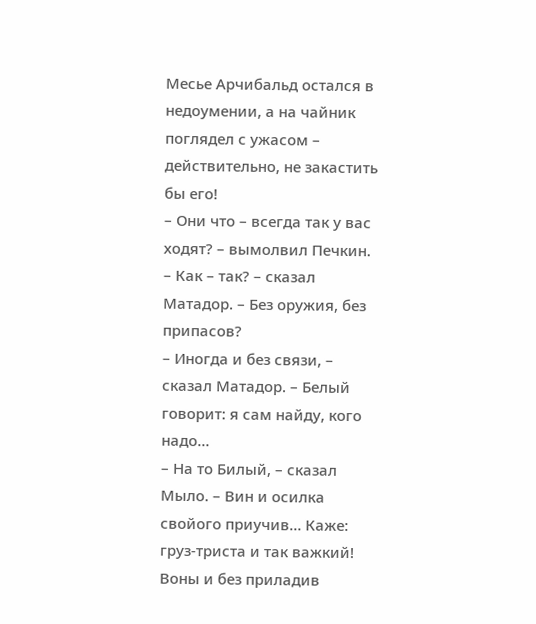Месье Арчибальд остался в недоумении, а на чайник поглядел с ужасом – действительно, не закастить бы его!
– Они что – всегда так у вас ходят? – вымолвил Печкин.
– Как – так? – сказал Матадор. – Без оружия, без припасов?
– Иногда и без связи, – сказал Матадор. – Белый говорит: я сам найду, кого надо…
– На то Билый, – сказал Мыло. – Вин и осилка свойого приучив… Каже: груз-триста и так важкий! Воны и без приладив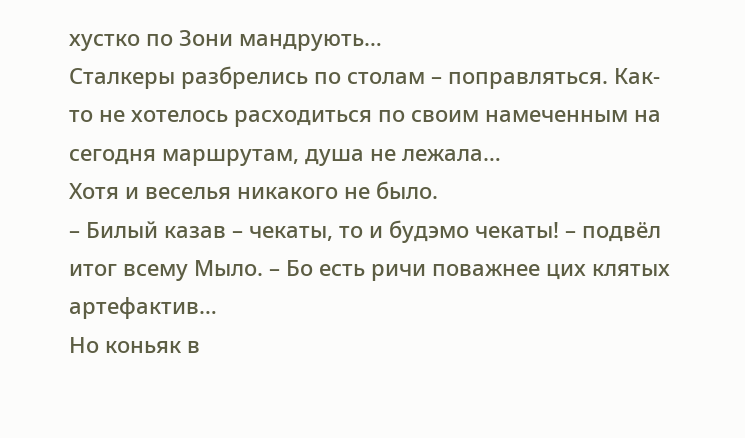хустко по Зони мандрують…
Сталкеры разбрелись по столам – поправляться. Как-то не хотелось расходиться по своим намеченным на сегодня маршрутам, душа не лежала…
Хотя и веселья никакого не было.
– Билый казав – чекаты, то и будэмо чекаты! – подвёл итог всему Мыло. – Бо есть ричи поважнее цих клятых артефактив…
Но коньяк в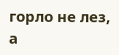горло не лез, а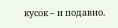кусок – и подавно.